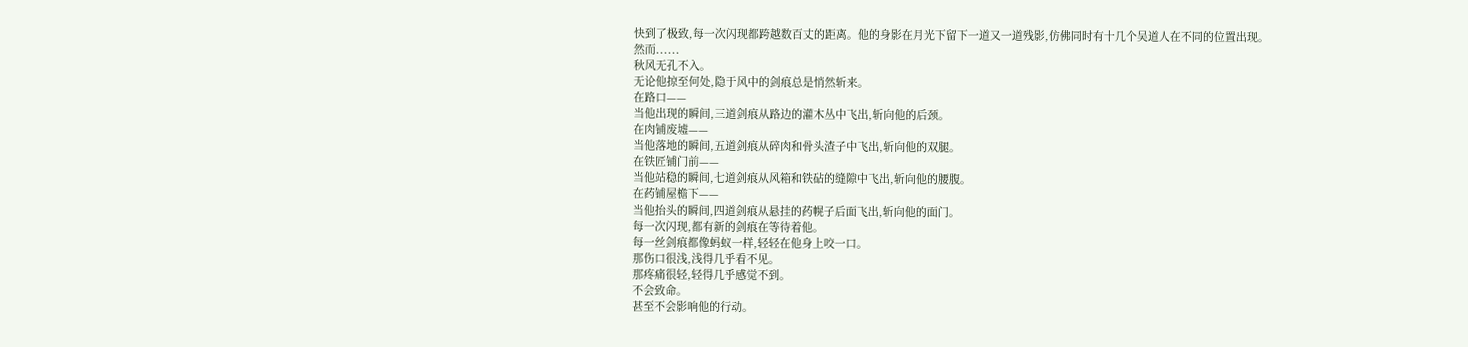快到了极致,每一次闪现都跨越数百丈的距离。他的身影在月光下留下一道又一道残影,仿佛同时有十几个吴道人在不同的位置出现。
然而......
秋风无孔不入。
无论他掠至何处,隐于风中的剑痕总是悄然斩来。
在路口——
当他出现的瞬间,三道剑痕从路边的灌木丛中飞出,斩向他的后颈。
在肉铺废墟——
当他落地的瞬间,五道剑痕从碎肉和骨头渣子中飞出,斩向他的双腿。
在铁匠铺门前——
当他站稳的瞬间,七道剑痕从风箱和铁砧的缝隙中飞出,斩向他的腰腹。
在药铺屋檐下——
当他抬头的瞬间,四道剑痕从悬挂的药幌子后面飞出,斩向他的面门。
每一次闪现,都有新的剑痕在等待着他。
每一丝剑痕都像蚂蚁一样,轻轻在他身上咬一口。
那伤口很浅,浅得几乎看不见。
那疼痛很轻,轻得几乎感觉不到。
不会致命。
甚至不会影响他的行动。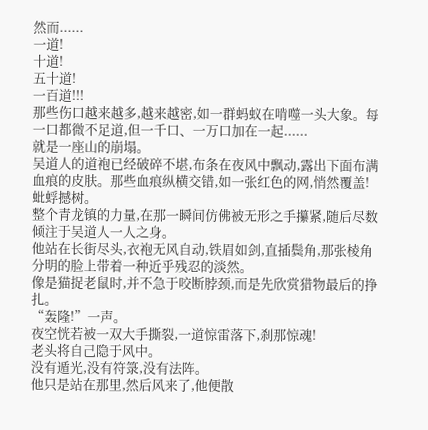然而......
一道!
十道!
五十道!
一百道!!!
那些伤口越来越多,越来越密,如一群蚂蚁在啃噬一头大象。每一口都微不足道,但一千口、一万口加在一起......
就是一座山的崩塌。
吴道人的道袍已经破碎不堪,布条在夜风中飘动,露出下面布满血痕的皮肤。那些血痕纵横交错,如一张红色的网,悄然覆盖!
蚍蜉撼树。
整个青龙镇的力量,在那一瞬间仿佛被无形之手攥紧,随后尽数倾注于吴道人一人之身。
他站在长街尽头,衣袍无风自动,铁眉如剑,直插鬓角,那张棱角分明的脸上带着一种近乎残忍的淡然。
像是猫捉老鼠时,并不急于咬断脖颈,而是先欣赏猎物最后的挣扎。
“轰隆!”一声。
夜空恍若被一双大手撕裂,一道惊雷落下,刹那惊魂!
老头将自己隐于风中。
没有遁光,没有符箓,没有法阵。
他只是站在那里,然后风来了,他便散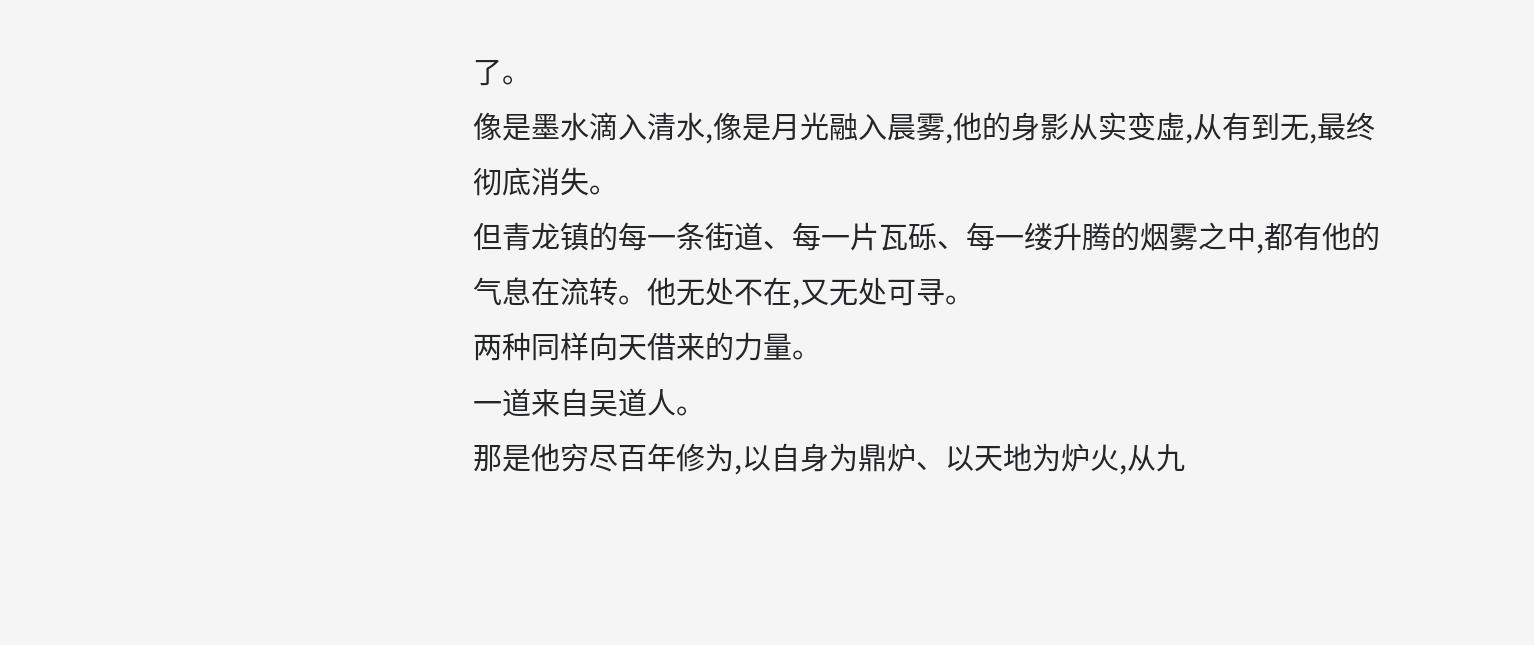了。
像是墨水滴入清水,像是月光融入晨雾,他的身影从实变虚,从有到无,最终彻底消失。
但青龙镇的每一条街道、每一片瓦砾、每一缕升腾的烟雾之中,都有他的气息在流转。他无处不在,又无处可寻。
两种同样向天借来的力量。
一道来自吴道人。
那是他穷尽百年修为,以自身为鼎炉、以天地为炉火,从九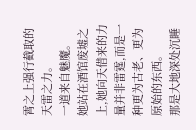霄之上强行截取的天雷之力。
一道来自魅魔。
她站在酒馆废墟之上,她向天借来的力量并非雷霆,而是一种更为古老、更为原始的东西。
那是大地深处沉睡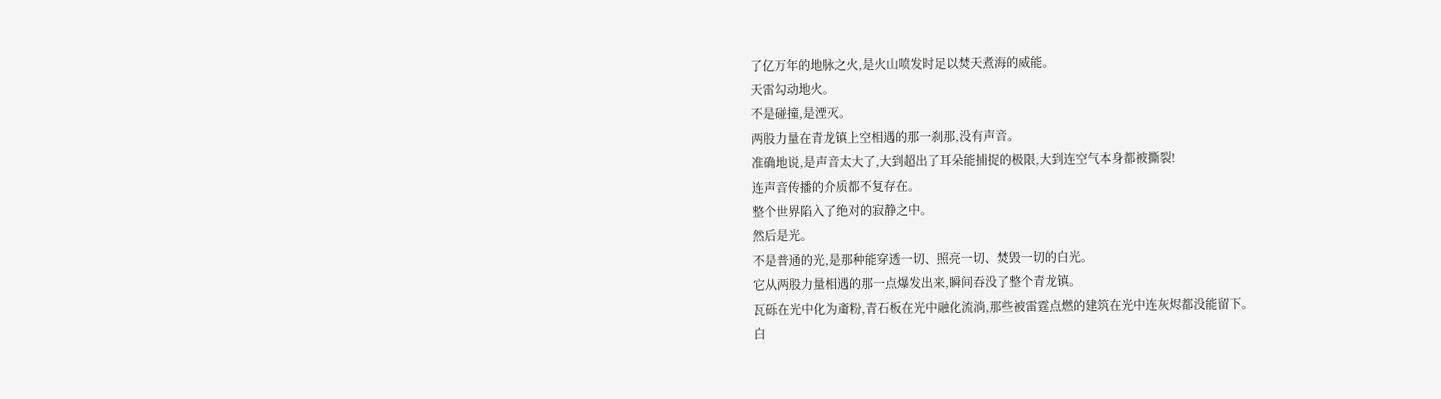了亿万年的地脉之火,是火山喷发时足以焚天煮海的威能。
天雷勾动地火。
不是碰撞,是湮灭。
两股力量在青龙镇上空相遇的那一刹那,没有声音。
准确地说,是声音太大了,大到超出了耳朵能捕捉的极限,大到连空气本身都被撕裂!
连声音传播的介质都不复存在。
整个世界陷入了绝对的寂静之中。
然后是光。
不是普通的光,是那种能穿透一切、照亮一切、焚毁一切的白光。
它从两股力量相遇的那一点爆发出来,瞬间吞没了整个青龙镇。
瓦砾在光中化为齑粉,青石板在光中融化流淌,那些被雷霆点燃的建筑在光中连灰烬都没能留下。
白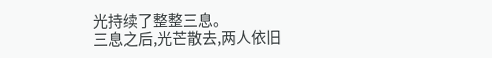光持续了整整三息。
三息之后,光芒散去,两人依旧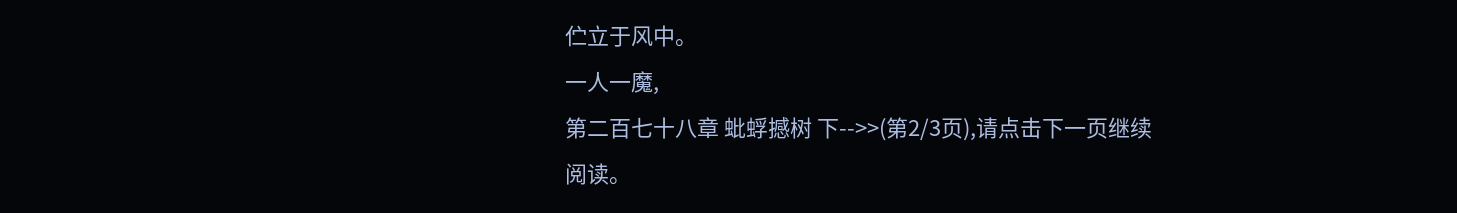伫立于风中。
一人一魔,
第二百七十八章 蚍蜉撼树 下-->>(第2/3页),请点击下一页继续阅读。